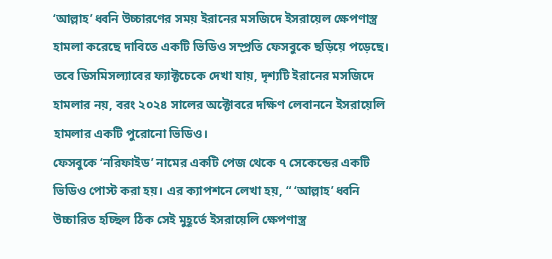‘আল্লাহ’ ধ্বনি উচ্চারণের সময় ইরানের মসজিদে ইসরায়েল ক্ষেপণাস্ত্র হামলা করেছে দাবিতে একটি ভিডিও সম্প্রতি ফেসবুকে ছড়িয়ে পড়েছে। তবে ডিসমিসল্যাবের ফ্যাক্টচেকে দেখা যায়, দৃশ্যটি ইরানের মসজিদে হামলার নয়, বরং ২০২৪ সালের অক্টোবরে দক্ষিণ লেবাননে ইসরায়েলি হামলার একটি পুরোনো ভিডিও।
ফেসবুকে ‘নরিফাইড’ নামের একটি পেজ থেকে ৭ সেকেন্ডের একটি ভিডিও পোস্ট করা হয়। এর ক্যাপশনে লেখা হয়, “ ‘আল্লাহ’ ধ্বনি উচ্চারিত হচ্ছিল ঠিক সেই মুহূর্তে ইসরায়েলি ক্ষেপণাস্ত্র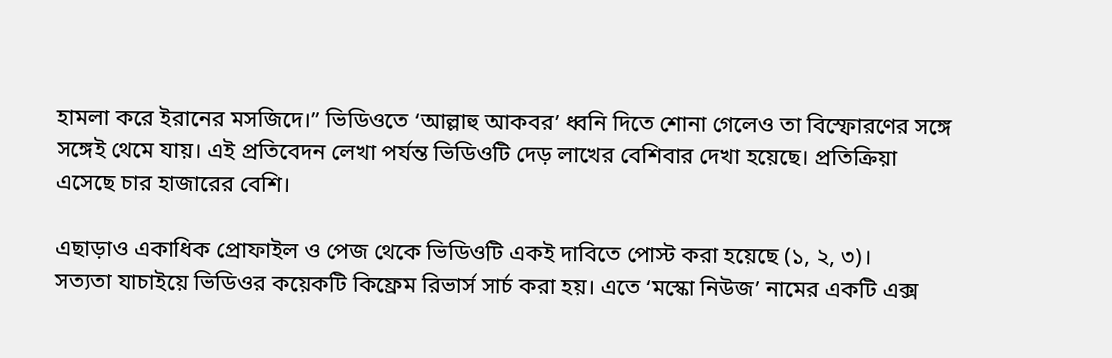হামলা করে ইরানের মসজিদে।” ভিডিওতে ‘আল্লাহু আকবর’ ধ্বনি দিতে শোনা গেলেও তা বিস্ফোরণের সঙ্গে সঙ্গেই থেমে যায়। এই প্রতিবেদন লেখা পর্যন্ত ভিডিওটি দেড় লাখের বেশিবার দেখা হয়েছে। প্রতিক্রিয়া এসেছে চার হাজারের বেশি।

এছাড়াও একাধিক প্রোফাইল ও পেজ থেকে ভিডিওটি একই দাবিতে পোস্ট করা হয়েছে (১, ২, ৩)।
সত্যতা যাচাইয়ে ভিডিওর কয়েকটি কিফ্রেম রিভার্স সার্চ করা হয়। এতে ‘মস্কো নিউজ’ নামের একটি এক্স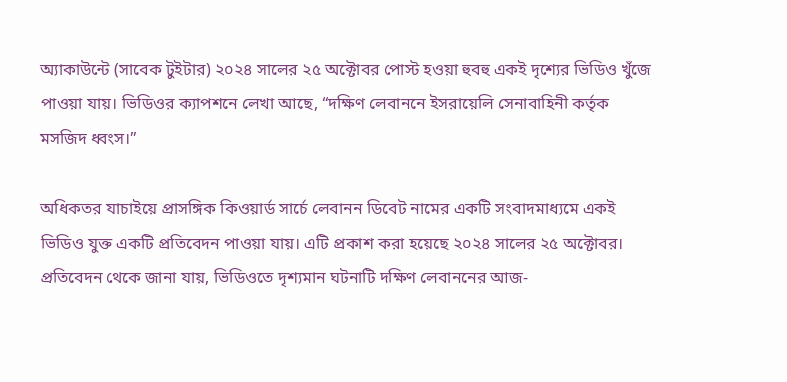অ্যাকাউন্টে (সাবেক টুইটার) ২০২৪ সালের ২৫ অক্টোবর পোস্ট হওয়া হুবহু একই দৃশ্যের ভিডিও খুঁজে পাওয়া যায়। ভিডিওর ক্যাপশনে লেখা আছে, “দক্ষিণ লেবাননে ইসরায়েলি সেনাবাহিনী কর্তৃক মসজিদ ধ্বংস।”

অধিকতর যাচাইয়ে প্রাসঙ্গিক কিওয়ার্ড সার্চে লেবানন ডিবেট নামের একটি সংবাদমাধ্যমে একই ভিডিও যুক্ত একটি প্রতিবেদন পাওয়া যায়। এটি প্রকাশ করা হয়েছে ২০২৪ সালের ২৫ অক্টোবর। প্রতিবেদন থেকে জানা যায়, ভিডিওতে দৃশ্যমান ঘটনাটি দক্ষিণ লেবাননের আজ-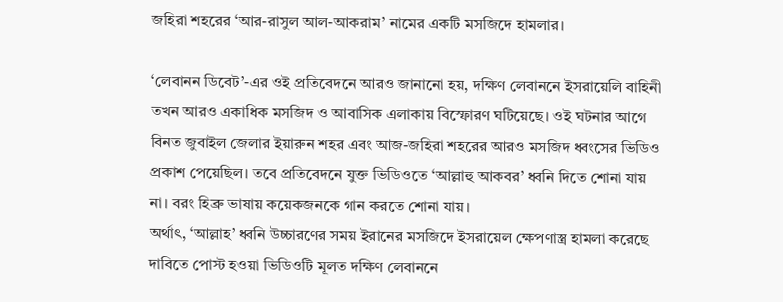জহিরা শহরের ‘আর-রাসুল আল-আকরাম’ নামের একটি মসজিদে হামলার।

‘লেবানন ডিবেট’-এর ওই প্রতিবেদনে আরও জানানো হয়, দক্ষিণ লেবাননে ইসরায়েলি বাহিনী তখন আরও একাধিক মসজিদ ও আবাসিক এলাকায় বিস্ফোরণ ঘটিয়েছে। ওই ঘটনার আগে বিনত জুবাইল জেলার ইয়ারুন শহর এবং আজ-জহিরা শহরের আরও মসজিদ ধ্বংসের ভিডিও প্রকাশ পেয়েছিল। তবে প্রতিবেদনে যুক্ত ভিডিওতে ‘আল্লাহু আকবর’ ধ্বনি দিতে শোনা যায় না। বরং হিব্রু ভাষায় কয়েকজনকে গান করতে শোনা যায়।
অর্থাৎ, ‘আল্লাহ’ ধ্বনি উচ্চারণের সময় ইরানের মসজিদে ইসরায়েল ক্ষেপণাস্ত্র হামলা করেছে দাবিতে পোস্ট হওয়া ভিডিওটি মূলত দক্ষিণ লেবাননে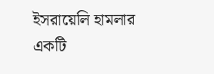ইসরায়েলি হামলার একটি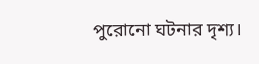পুরোনো ঘটনার দৃশ্য।